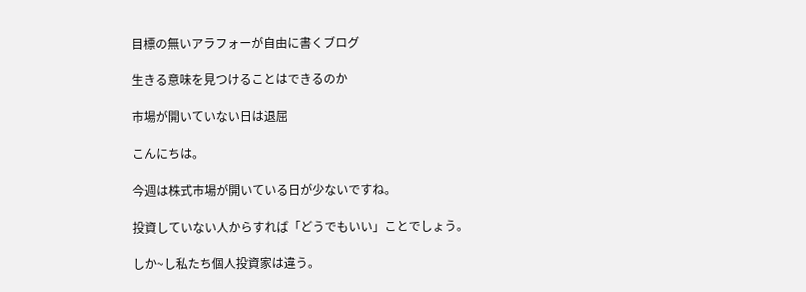目標の無いアラフォーが自由に書くブログ

生きる意味を見つけることはできるのか

市場が開いていない日は退屈

こんにちは。

今週は株式市場が開いている日が少ないですね。

投資していない人からすれば「どうでもいい」ことでしょう。

しか~し私たち個人投資家は違う。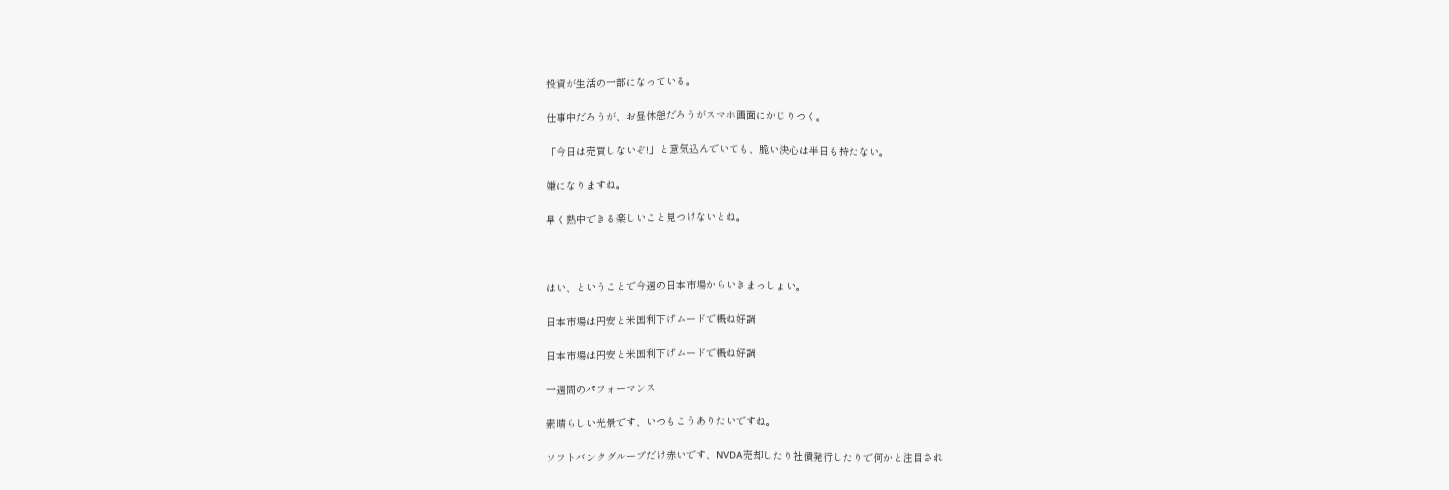投資が生活の一部になっている。

仕事中だろうが、お昼休憩だろうがスマホ画面にかじりつく。

「今日は売買しないぞ!」と意気込んでいても、脆い決心は半日も持たない。

嫌になりますね。

早く熱中できる楽しいこと見つけないとね。



はい、ということで今週の日本市場からいきまっしょい。

日本市場は円安と米国利下げムードで概ね好調

日本市場は円安と米国利下げムードで概ね好調

一週間のパフォーマンス

素晴らしい光景です、いつもこうありたいですね。

ソフトバンクグループだけ赤いです、NVDA売却したり社債発行したりで何かと注目され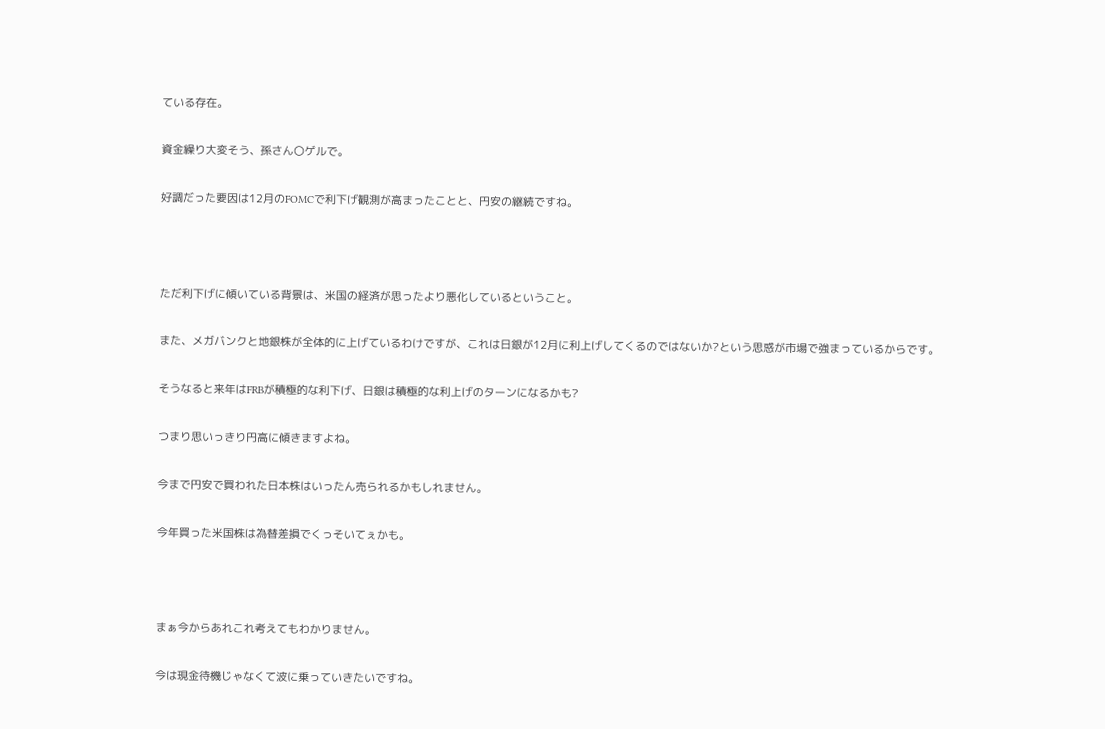ている存在。

資金繰り大変そう、孫さん〇ゲルで。

好調だった要因は12月のFOMCで利下げ観測が高まったことと、円安の継続ですね。



ただ利下げに傾いている背景は、米国の経済が思ったより悪化しているということ。

また、メガバンクと地銀株が全体的に上げているわけですが、これは日銀が12月に利上げしてくるのではないか?という思惑が市場で強まっているからです。

そうなると来年はFRBが積極的な利下げ、日銀は積極的な利上げのターンになるかも?

つまり思いっきり円高に傾きますよね。

今まで円安で買われた日本株はいったん売られるかもしれません。

今年買った米国株は為替差損でくっそいてぇかも。



まぁ今からあれこれ考えてもわかりません。

今は現金待機じゃなくて波に乗っていきたいですね。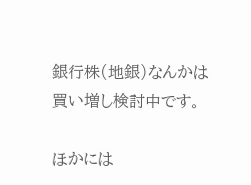銀行株(地銀)なんかは買い増し検討中です。

ほかには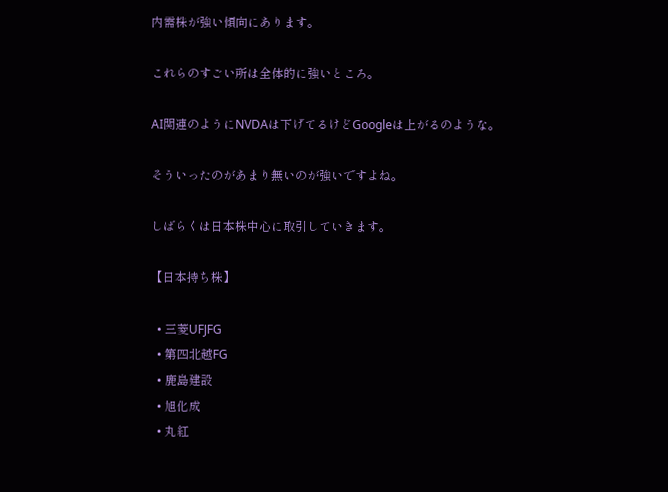内需株が強い傾向にあります。

これらのすごい所は全体的に強いところ。

AI関連のようにNVDAは下げてるけどGoogleは上がるのような。

そういったのがあまり無いのが強いですよね。

しばらくは日本株中心に取引していきます。

【日本持ち株】

  • 三菱UFJFG
  • 第四北越FG
  • 鹿島建設
  • 旭化成
  • 丸紅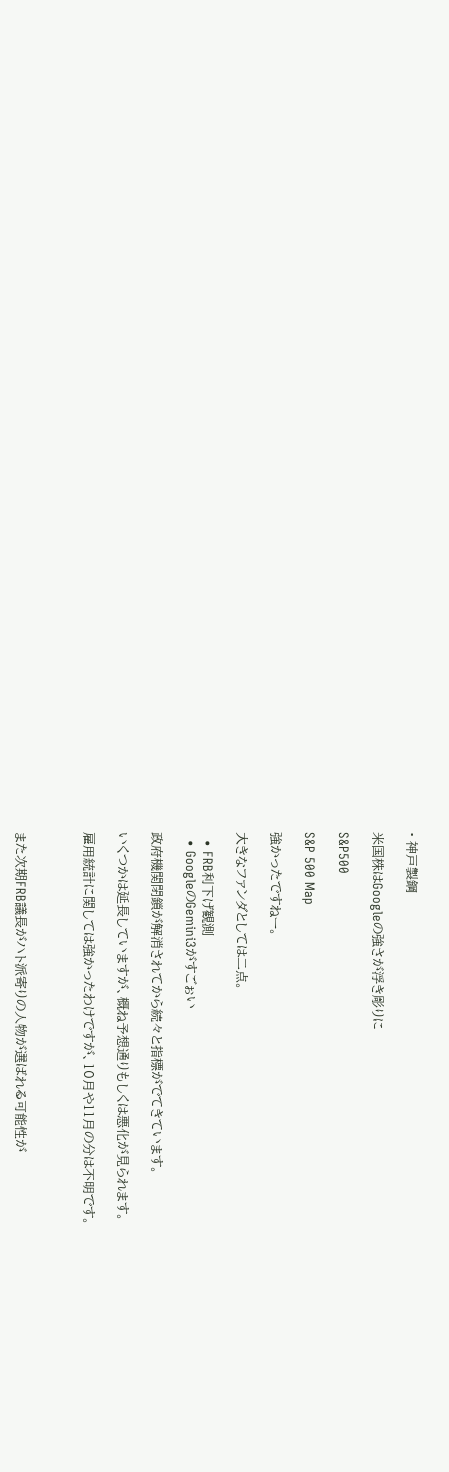• 神戸製鋼

米国株はGoogleの強さが浮き彫りに

S&P500

S&P 500 Map

強かったですねー。

大きなファンダとしては二点。

  • FRB利下げ観測
  • GoogleのGemini3がすごぉい

政府機関閉鎖が解消されてから続々と指標がでてきています。

いくつかは延長していますが、概ね予想通りもしくは悪化が見られます。

雇用統計に関しては強かったわけですが、10月や11月の分は不明です。



また次期FRB議長がハト派寄りの人物が選ばれる可能性が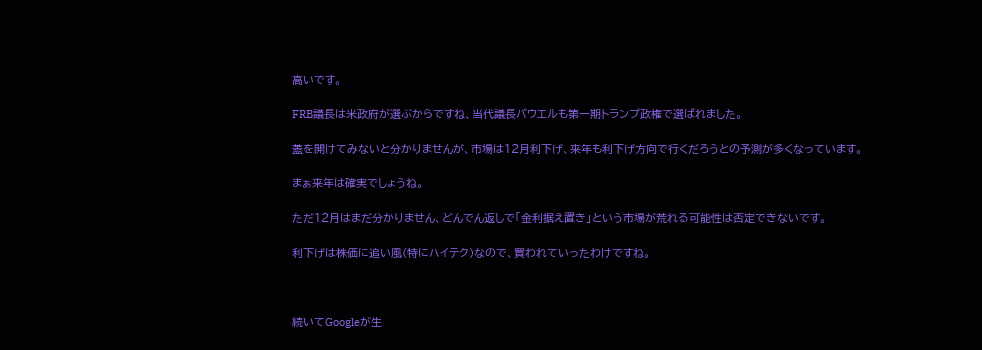高いです。

FRB議長は米政府が選ぶからですね、当代議長パウエルも第一期トランプ政権で選ばれました。

蓋を開けてみないと分かりませんが、市場は12月利下げ、来年も利下げ方向で行くだろうとの予測が多くなっています。

まぁ来年は確実でしょうね。

ただ12月はまだ分かりません、どんでん返しで「金利据え置き」という市場が荒れる可能性は否定できないです。

利下げは株価に追い風(特にハイテク)なので、買われていったわけですね。



続いてGoogleが生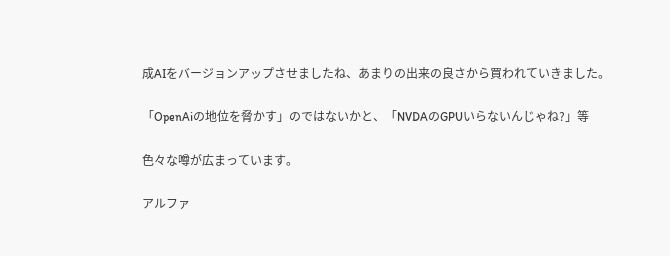成AIをバージョンアップさせましたね、あまりの出来の良さから買われていきました。

「OpenAiの地位を脅かす」のではないかと、「NVDAのGPUいらないんじゃね?」等

色々な噂が広まっています。

アルファ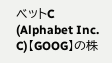ベットC (Alphabet Inc. C)【GOOG】の株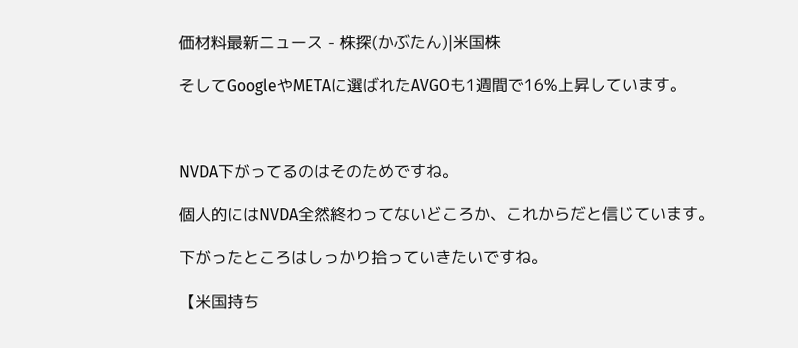価材料最新ニュース - 株探(かぶたん)|米国株

そしてGoogleやMETAに選ばれたAVGOも1週間で16%上昇しています。



NVDA下がってるのはそのためですね。

個人的にはNVDA全然終わってないどころか、これからだと信じています。

下がったところはしっかり拾っていきたいですね。

【米国持ち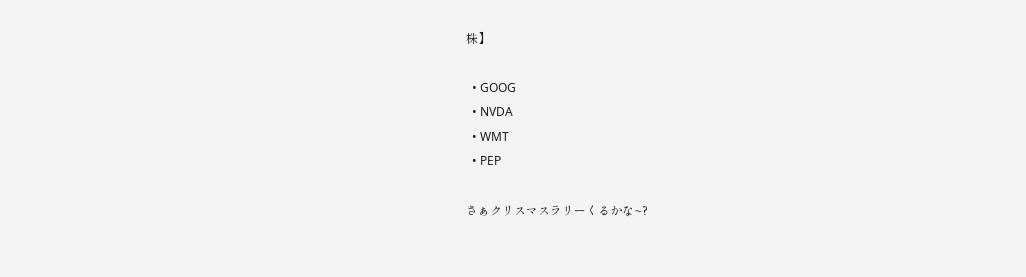株】

  • GOOG
  • NVDA
  • WMT
  • PEP

さぁクリスマスラリーくるかな~?